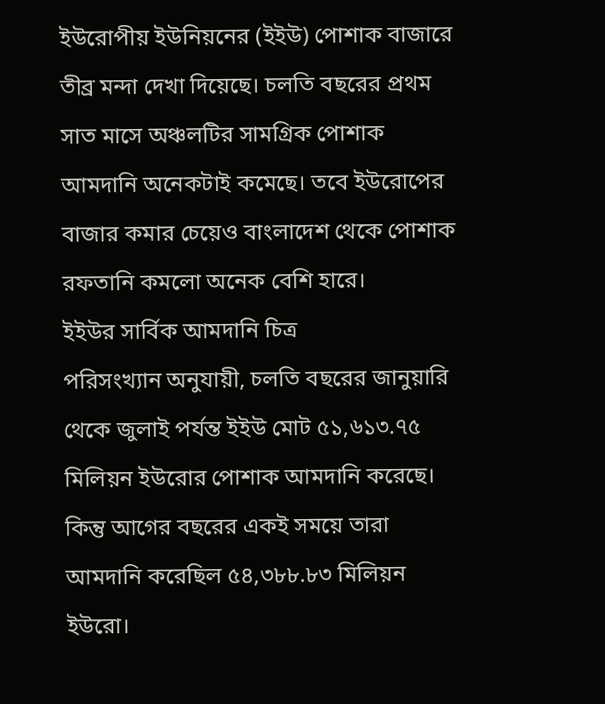ইউরোপীয় ইউনিয়নের (ইইউ) পোশাক বাজারে তীব্র মন্দা দেখা দিয়েছে। চলতি বছরের প্রথম সাত মাসে অঞ্চলটির সামগ্রিক পোশাক আমদানি অনেকটাই কমেছে। তবে ইউরোপের বাজার কমার চেয়েও বাংলাদেশ থেকে পোশাক রফতানি কমলো অনেক বেশি হারে।
ইইউর সার্বিক আমদানি চিত্র
পরিসংখ্যান অনুযায়ী, চলতি বছরের জানুয়ারি থেকে জুলাই পর্যন্ত ইইউ মোট ৫১,৬১৩.৭৫ মিলিয়ন ইউরোর পোশাক আমদানি করেছে। কিন্তু আগের বছরের একই সময়ে তারা আমদানি করেছিল ৫৪,৩৮৮.৮৩ মিলিয়ন ইউরো।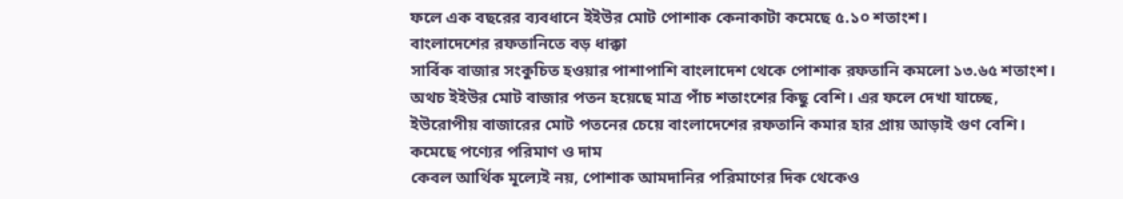ফলে এক বছরের ব্যবধানে ইইউর মোট পোশাক কেনাকাটা কমেছে ৫.১০ শতাংশ।
বাংলাদেশের রফতানিতে বড় ধাক্কা
সার্বিক বাজার সংকুচিত হওয়ার পাশাপাশি বাংলাদেশ থেকে পোশাক রফতানি কমলো ১৩.৬৫ শতাংশ। অথচ ইইউর মোট বাজার পতন হয়েছে মাত্র পাঁচ শতাংশের কিছু বেশি। এর ফলে দেখা যাচ্ছে, ইউরোপীয় বাজারের মোট পতনের চেয়ে বাংলাদেশের রফতানি কমার হার প্রায় আড়াই গুণ বেশি।
কমেছে পণ্যের পরিমাণ ও দাম
কেবল আর্থিক মূল্যেই নয়, পোশাক আমদানির পরিমাণের দিক থেকেও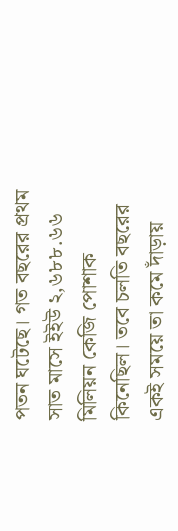পতন ঘটেছে। গত বছরের প্রথম সাত মাসে ইইউ ২,৬৮৮.৬৬ মিলিয়ন কেজি পোশাক কিনেছিল। তবে চলতি বছরের একই সময়ে তা কমে দাঁড়ায়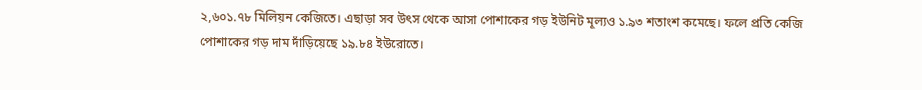২,৬০১.৭৮ মিলিয়ন কেজিতে। এছাড়া সব উৎস থেকে আসা পোশাকের গড় ইউনিট মূল্যও ১.৯৩ শতাংশ কমেছে। ফলে প্রতি কেজি পোশাকের গড় দাম দাঁড়িয়েছে ১৯.৮৪ ইউরোতে।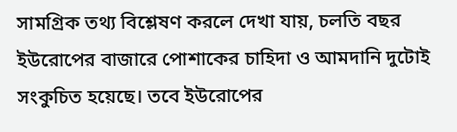সামগ্রিক তথ্য বিশ্লেষণ করলে দেখা যায়, চলতি বছর ইউরোপের বাজারে পোশাকের চাহিদা ও আমদানি দুটোই সংকুচিত হয়েছে। তবে ইউরোপের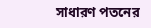সাধারণ পতনের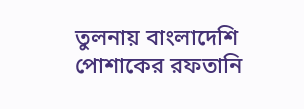তুলনায় বাংলাদেশি পোশাকের রফতানি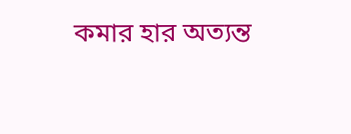কমার হার অত্যন্ত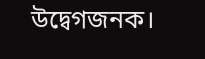উদ্বেগজনক।